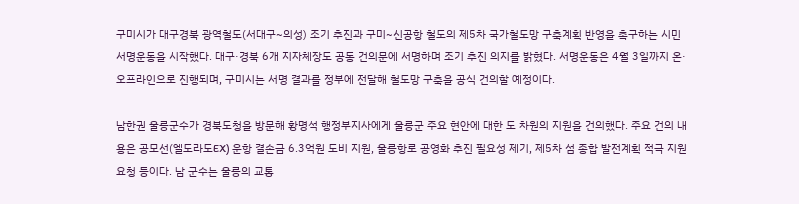구미시가 대구경북 광역철도(서대구~의성) 조기 추진과 구미~신공항 철도의 제5차 국가철도망 구축계획 반영을 촉구하는 시민 서명운동을 시작했다. 대구·경북 6개 지자체장도 공동 건의문에 서명하며 조기 추진 의지를 밝혔다. 서명운동은 4월 3일까지 온·오프라인으로 진행되며, 구미시는 서명 결과를 정부에 전달해 철도망 구축을 공식 건의할 예정이다.

남한권 울릉군수가 경북도청을 방문해 황명석 행정부지사에게 울릉군 주요 현안에 대한 도 차원의 지원을 건의했다. 주요 건의 내용은 공모선(엘도라도EX) 운항 결손금 6.3억원 도비 지원, 울릉항로 공영화 추진 필요성 제기, 제5차 섬 종합 발전계획 적극 지원 요청 등이다. 남 군수는 울릉의 교통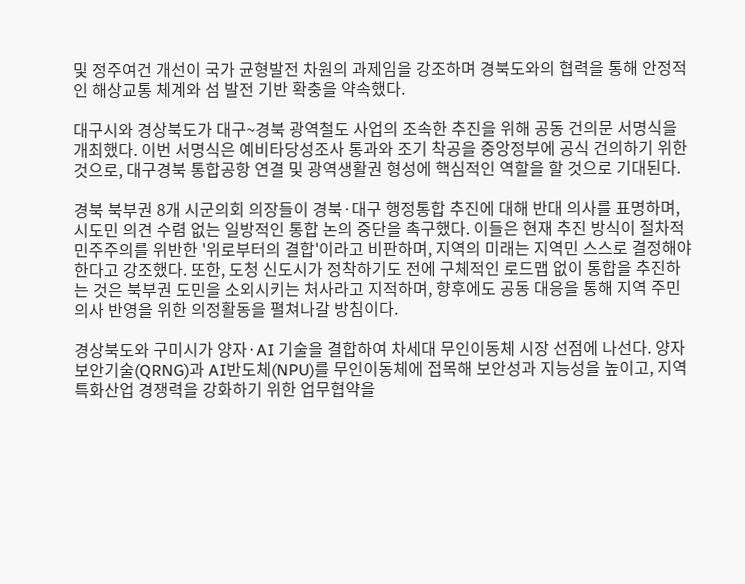및 정주여건 개선이 국가 균형발전 차원의 과제임을 강조하며 경북도와의 협력을 통해 안정적인 해상교통 체계와 섬 발전 기반 확충을 약속했다.

대구시와 경상북도가 대구~경북 광역철도 사업의 조속한 추진을 위해 공동 건의문 서명식을 개최했다. 이번 서명식은 예비타당성조사 통과와 조기 착공을 중앙정부에 공식 건의하기 위한 것으로, 대구경북 통합공항 연결 및 광역생활권 형성에 핵심적인 역할을 할 것으로 기대된다.

경북 북부권 8개 시군의회 의장들이 경북·대구 행정통합 추진에 대해 반대 의사를 표명하며, 시도민 의견 수렴 없는 일방적인 통합 논의 중단을 촉구했다. 이들은 현재 추진 방식이 절차적 민주주의를 위반한 '위로부터의 결합'이라고 비판하며, 지역의 미래는 지역민 스스로 결정해야 한다고 강조했다. 또한, 도청 신도시가 정착하기도 전에 구체적인 로드맵 없이 통합을 추진하는 것은 북부권 도민을 소외시키는 처사라고 지적하며, 향후에도 공동 대응을 통해 지역 주민 의사 반영을 위한 의정활동을 펼쳐나갈 방침이다.

경상북도와 구미시가 양자·AI 기술을 결합하여 차세대 무인이동체 시장 선점에 나선다. 양자보안기술(QRNG)과 AI반도체(NPU)를 무인이동체에 접목해 보안성과 지능성을 높이고, 지역 특화산업 경쟁력을 강화하기 위한 업무협약을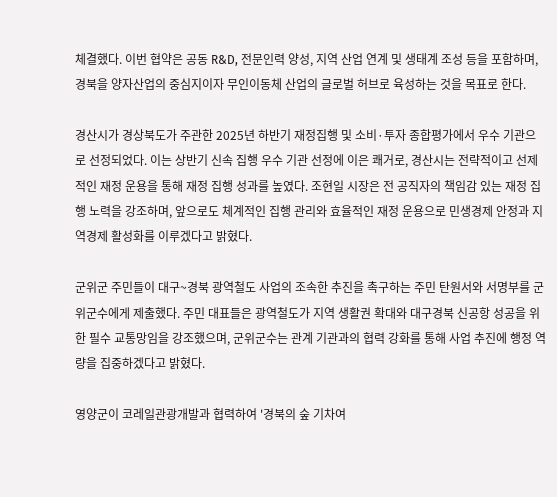체결했다. 이번 협약은 공동 R&D, 전문인력 양성, 지역 산업 연계 및 생태계 조성 등을 포함하며, 경북을 양자산업의 중심지이자 무인이동체 산업의 글로벌 허브로 육성하는 것을 목표로 한다.

경산시가 경상북도가 주관한 2025년 하반기 재정집행 및 소비·투자 종합평가에서 우수 기관으로 선정되었다. 이는 상반기 신속 집행 우수 기관 선정에 이은 쾌거로, 경산시는 전략적이고 선제적인 재정 운용을 통해 재정 집행 성과를 높였다. 조현일 시장은 전 공직자의 책임감 있는 재정 집행 노력을 강조하며, 앞으로도 체계적인 집행 관리와 효율적인 재정 운용으로 민생경제 안정과 지역경제 활성화를 이루겠다고 밝혔다.

군위군 주민들이 대구~경북 광역철도 사업의 조속한 추진을 촉구하는 주민 탄원서와 서명부를 군위군수에게 제출했다. 주민 대표들은 광역철도가 지역 생활권 확대와 대구경북 신공항 성공을 위한 필수 교통망임을 강조했으며, 군위군수는 관계 기관과의 협력 강화를 통해 사업 추진에 행정 역량을 집중하겠다고 밝혔다.

영양군이 코레일관광개발과 협력하여 '경북의 숲 기차여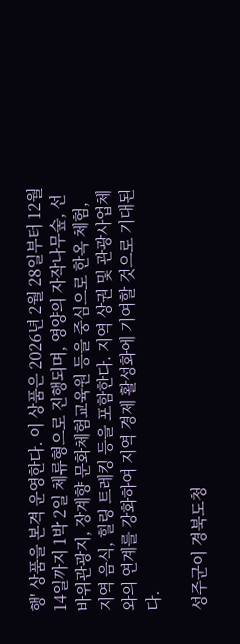행' 상품을 본격 운영한다. 이 상품은 2026년 2월 28일부터 12월 14일까지 1박 2일 체류형으로 진행되며, 영양의 자작나무숲, 선바위관광지, 장계향 문화체험교육원 등을 중심으로 한옥 체험, 지역 음식, 힐링 트레킹 등을 포함한다. 지역 상권 및 관광사업체와의 연계를 강화하여 지역 경제 활성화에 기여할 것으로 기대된다.

성주군이 경북도청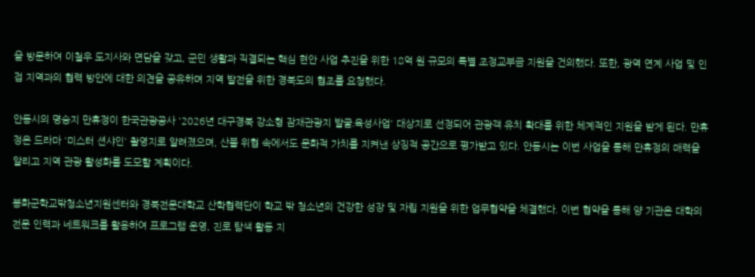을 방문하여 이철우 도지사와 면담을 갖고, 군민 생활과 직결되는 핵심 현안 사업 추진을 위한 18억 원 규모의 특별 조정교부금 지원을 건의했다. 또한, 광역 연계 사업 및 인접 지역과의 협력 방안에 대한 의견을 공유하며 지역 발전을 위한 경북도의 협조를 요청했다.

안동시의 명승지 만휴정이 한국관광공사 '2026년 대구경북 강소형 잠재관광지 발굴․육성사업' 대상지로 선정되어 관광객 유치 확대를 위한 체계적인 지원을 받게 된다. 만휴정은 드라마 '미스터 션샤인' 촬영지로 알려졌으며, 산불 위협 속에서도 문화적 가치를 지켜낸 상징적 공간으로 평가받고 있다. 안동시는 이번 사업을 통해 만휴정의 매력을 알리고 지역 관광 활성화를 도모할 계획이다.

봉화군학교밖청소년지원센터와 경북전문대학교 산학협력단이 학교 밖 청소년의 건강한 성장 및 자립 지원을 위한 업무협약을 체결했다. 이번 협약을 통해 양 기관은 대학의 전문 인력과 네트워크를 활용하여 프로그램 운영, 진로 탐색 활동 지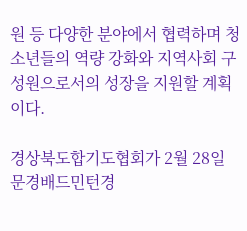원 등 다양한 분야에서 협력하며 청소년들의 역량 강화와 지역사회 구성원으로서의 성장을 지원할 계획이다.

경상북도합기도협회가 2월 28일 문경배드민턴경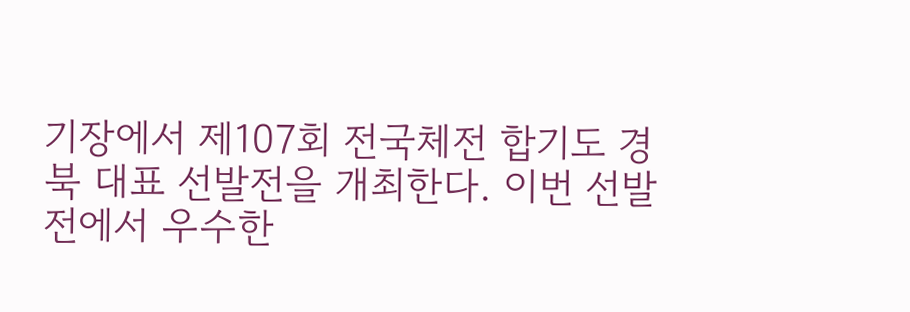기장에서 제107회 전국체전 합기도 경북 대표 선발전을 개최한다. 이번 선발전에서 우수한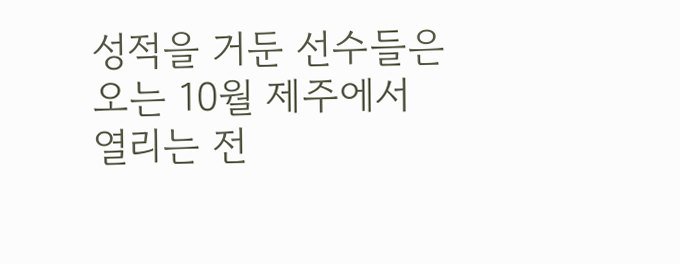성적을 거둔 선수들은 오는 10월 제주에서 열리는 전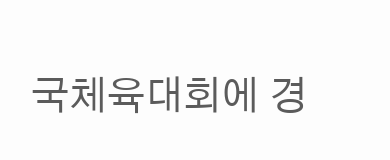국체육대회에 경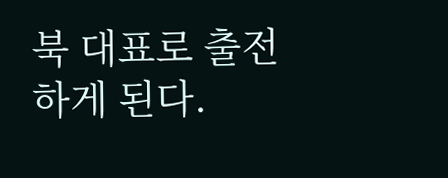북 대표로 출전하게 된다.